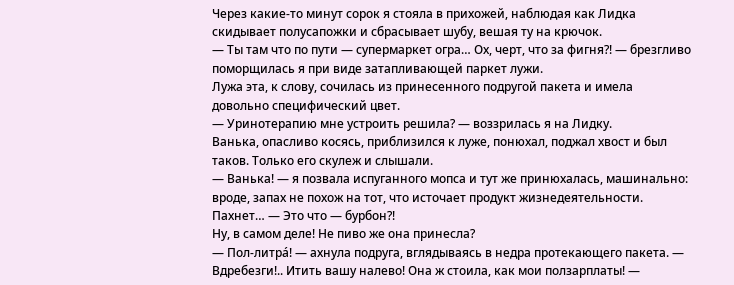Через какие-то минут сорок я стояла в прихожей, наблюдая как Лидка скидывает полусапожки и сбрасывает шубу, вешая ту на крючок.
— Ты там что по пути — супермаркет огра… Ох, черт, что за фигня?! — брезгливо поморщилась я при виде затапливающей паркет лужи.
Лужа эта, к слову, сочилась из принесенного подругой пакета и имела довольно специфический цвет.
— Уринотерапию мне устроить решила? — воззрилась я на Лидку.
Ванька, опасливо косясь, приблизился к луже, понюхал, поджал хвост и был таков. Только его скулеж и слышали.
— Ванька! — я позвала испуганного мопса и тут же принюхалась, машинально: вроде, запах не похож на тот, что источает продукт жизнедеятельности. Пахнет… — Это что — бурбон?!
Ну, в самом деле! Не пиво же она принесла?
— Пол-литрá! — ахнула подруга, вглядываясь в недра протекающего пакета. — Вдребезги!.. Итить вашу налево! Она ж стоила, как мои ползарплаты! —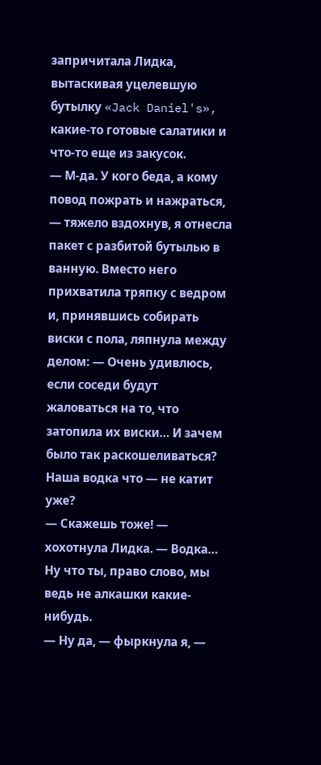запричитала Лидка, вытаскивая уцелевшую бутылку «Jack Daniel's», какие-то готовые салатики и что-то еще из закусок.
— М-да. У кого беда, а кому повод пожрать и нажраться, — тяжело вздохнув, я отнесла пакет с разбитой бутылью в ванную. Вместо него прихватила тряпку с ведром и, принявшись собирать виски с пола, ляпнула между делом: — Очень удивлюсь, если соседи будут жаловаться на то, что затопила их виски… И зачем было так раскошеливаться? Наша водка что — не катит уже?
— Скажешь тоже! — хохотнула Лидка. — Водка… Ну что ты, право слово, мы ведь не алкашки какие-нибудь.
— Ну да, — фыркнула я, —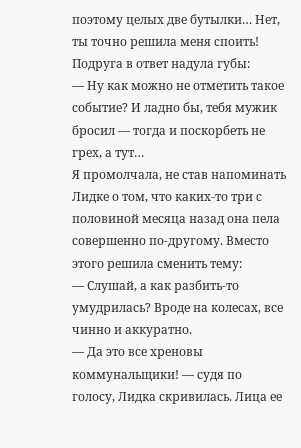поэтому целых две бутылки… Нет, ты точно решила меня споить!
Подруга в ответ надула губы:
— Ну как можно не отметить такое событие? И ладно бы, тебя мужик бросил — тогда и поскорбеть не грех, а тут…
Я промолчала, не став напоминать Лидке о том, что каких-то три с половиной месяца назад она пела совершенно по-другому. Вместо этого решила сменить тему:
— Слушай, а как разбить-то умудрилась? Вроде на колесах, все чинно и аккуратно.
— Да это все хреновы коммунальщики! — судя по голосу, Лидка скривилась. Лица ее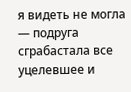я видеть не могла — подруга сграбастала все уцелевшее и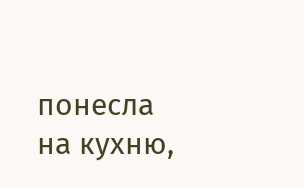понесла на кухню,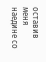оставив меня наедине со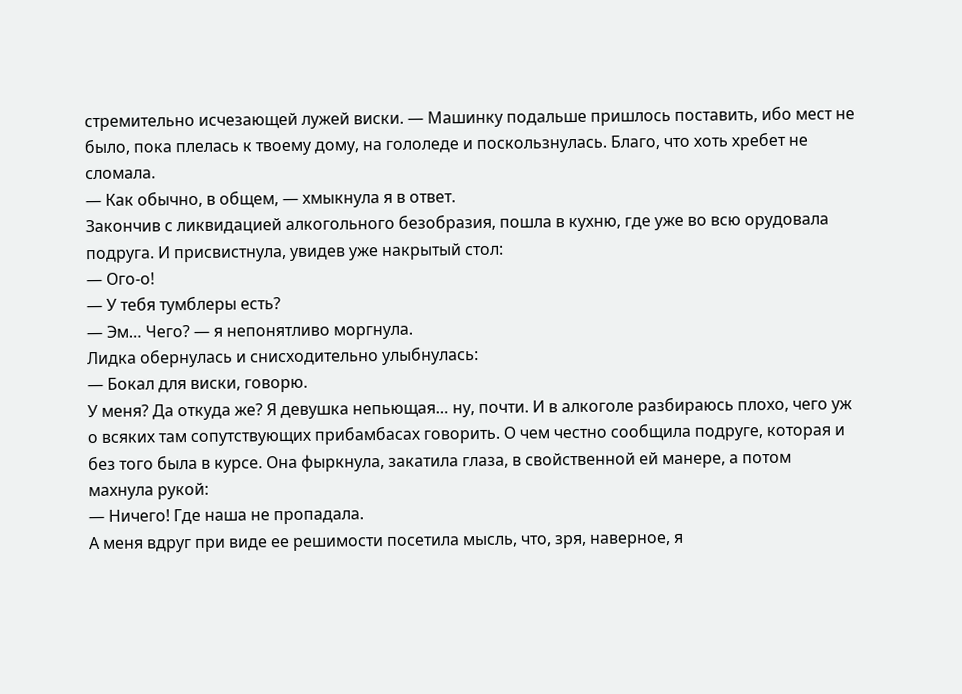стремительно исчезающей лужей виски. — Машинку подальше пришлось поставить, ибо мест не было, пока плелась к твоему дому, на гололеде и поскользнулась. Благо, что хоть хребет не сломала.
— Как обычно, в общем, — хмыкнула я в ответ.
Закончив с ликвидацией алкогольного безобразия, пошла в кухню, где уже во всю орудовала подруга. И присвистнула, увидев уже накрытый стол:
— Ого-о!
— У тебя тумблеры есть?
— Эм… Чего? — я непонятливо моргнула.
Лидка обернулась и снисходительно улыбнулась:
— Бокал для виски, говорю.
У меня? Да откуда же? Я девушка непьющая… ну, почти. И в алкоголе разбираюсь плохо, чего уж о всяких там сопутствующих прибамбасах говорить. О чем честно сообщила подруге, которая и без того была в курсе. Она фыркнула, закатила глаза, в свойственной ей манере, а потом махнула рукой:
— Ничего! Где наша не пропадала.
А меня вдруг при виде ее решимости посетила мысль, что, зря, наверное, я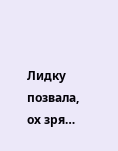Лидку позвала, ох зря…